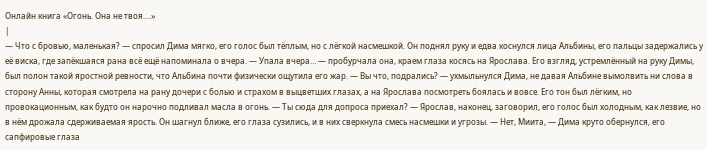Онлайн книга «Огонь. Она не твоя....»
|
— Что с бровью, маленькая? — спросил Дима мягко, его голос был тёплым, но с лёгкой насмешкой. Он поднял руку и едва коснулся лица Альбины, его пальцы задержались у её виска, где запёкшаяся рана всё ещё напоминала о вчера. — Упала вчера… — пробурчала она, краем глаза косясь на Ярослава. Его взгляд, устремлённый на руку Димы, был полон такой яростной ревности, что Альбина почти физически ощутила его жар. — Вы что, подрались? — ухмыльнулся Дима, не давая Альбине вымолвить ни слова в сторону Анны, которая смотрела на рану дочери с болью и страхом в выцветших глазах, а на Ярослава посмотреть боялась и вовсе. Его тон был лёгким, но провокационным, как будто он нарочно подливал масла в огонь. — Ты сюда для допроса приехал? — Ярослав, наконец, заговорил, его голос был холодным, как лезвие, но в нём дрожала сдерживаемая ярость. Он шагнул ближе, его глаза сузились, и в них сверкнула смесь насмешки и угрозы. — Нет, Миита, — Дима круто обернулся, его сапфировые глаза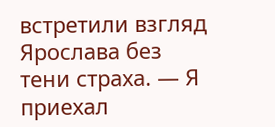встретили взгляд Ярослава без тени страха. — Я приехал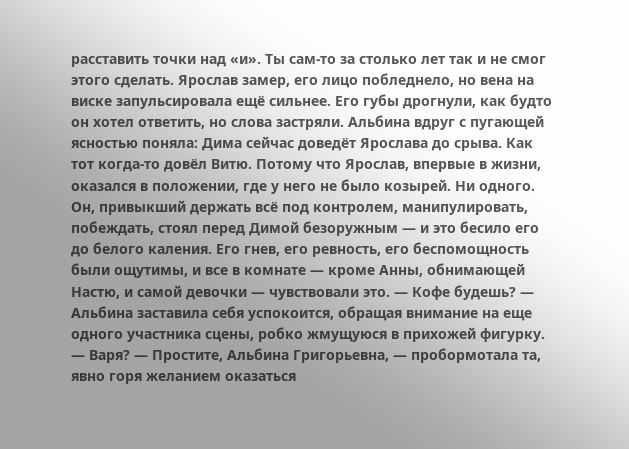расставить точки над «и». Ты сам-то за столько лет так и не смог этого сделать. Ярослав замер, его лицо побледнело, но вена на виске запульсировала ещё сильнее. Его губы дрогнули, как будто он хотел ответить, но слова застряли. Альбина вдруг с пугающей ясностью поняла: Дима сейчас доведёт Ярослава до срыва. Как тот когда-то довёл Витю. Потому что Ярослав, впервые в жизни, оказался в положении, где у него не было козырей. Ни одного. Он, привыкший держать всё под контролем, манипулировать, побеждать, стоял перед Димой безоружным — и это бесило его до белого каления. Его гнев, его ревность, его беспомощность были ощутимы, и все в комнате — кроме Анны, обнимающей Настю, и самой девочки — чувствовали это. — Кофе будешь? — Альбина заставила себя успокоится, обращая внимание на еще одного участника сцены, робко жмущуюся в прихожей фигурку. — Варя? — Простите, Альбина Григорьевна, — пробормотала та, явно горя желанием оказаться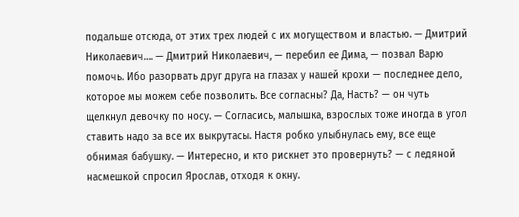подальше отсюда, от этих трех людей с их могуществом и властью. — Дмитрий Николаевич…. — Дмитрий Николаевич, — перебил ее Дима, — позвал Варю помочь. Ибо разорвать друг друга на глазах у нашей крохи — последнее дело, которое мы можем себе позволить. Все согласны? Да, Насть? — он чуть щелкнул девочку по носу. — Согласись, малышка, взрослых тоже иногда в угол ставить надо за все их выкрутасы. Настя робко улыбнулась ему, все еще обнимая бабушку. — Интересно, и кто рискнет это провернуть? — с ледяной насмешкой спросил Ярослав, отходя к окну.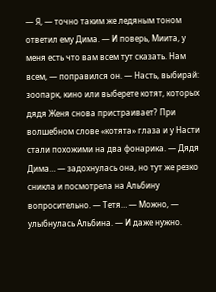— Я, — точно таким же ледяным тоном ответил ему Дима. — И поверь, Миита, у меня есть что вам всем тут сказать. Нам всем, — поправился он. — Насть, выбирай: зоопарк, кино или выберете котят, которых дядя Женя снова пристраивает? При волшебном слове «котята» глаза и у Насти стали похожими на два фонарика. — Дядя Дима… — задохнулась она, но тут же резко сникла и посмотрела на Альбину вопросительно. — Тетя… — Можно, — улыбнулась Альбина. — И даже нужно.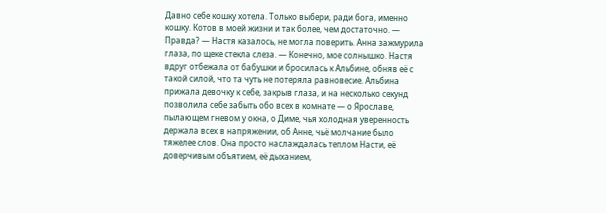Давно себе кошку хотела. Только выбери, ради бога, именно кошку. Котов в моей жизни и так более, чем достаточно. — Правда? — Настя казалось, не могла поверить. Анна зажмурила глаза, по щеке стекла слеза. — Конечно, мое солнышко. Настя вдруг отбежала от бабушки и бросилась к Альбине, обняв её с такой силой, что та чуть не потеряла равновесие. Альбина прижала девочку к себе, закрыв глаза, и на несколько секунд позволила себе забыть обо всех в комнате — о Ярославе, пылающем гневом у окна, о Диме, чья холодная уверенность держала всех в напряжении, об Анне, чьё молчание было тяжелее слов. Она просто наслаждалась теплом Насти, её доверчивым объятием, её дыханием,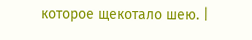которое щекотало шею. |